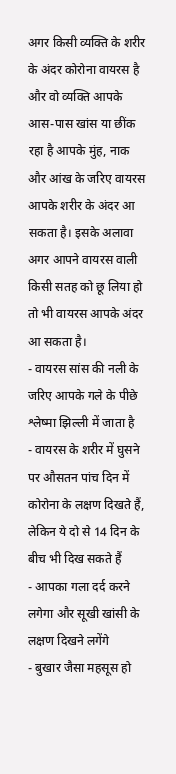अगर किसी व्यक्ति के शरीर के अंदर कोरोना वायरस है और वो व्यक्ति आपके आस-पास खांस या छींक रहा है आपके मुंह, नाक और आंख के जरिए वायरस आपके शरीर के अंदर आ सकता है। इसके अलावा अगर आपने वायरस वाली किसी सतह को छू लिया हो तो भी वायरस आपके अंदर आ सकता है।
- वायरस सांस की नली के जरिए आपके गले के पीछे श्लेष्मा झिल्ली में जाता है
- वायरस के शरीर में घुसने पर औसतन पांच दिन में कोरोना के लक्षण दिखते हैं, लेकिन ये दो से 14 दिन के बीच भी दिख सकते हैं
- आपका गला दर्द करने लगेगा और सूखी खांसी के लक्षण दिखने लगेंगे
- बुखार जैसा महसूस हो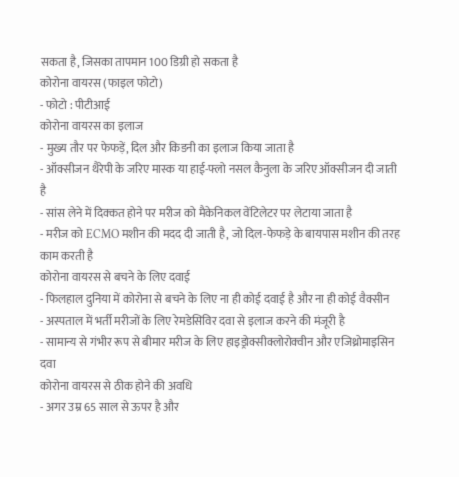सकता है, जिसका तापमान 100 डिग्री हो सकता है
कोरोना वायरस (फाइल फोटो)
- फोटो : पीटीआई
कोरोना वायरस का इलाज
- मुख्य तौर पर फेफड़ें, दिल और किडनी का इलाज किया जाता है
- ऑक्सीजन थैरेपी के जरिए मास्क या हाई-फ्लो नसल कैनुला के जरिए ऑक्सीजन दी जाती है
- सांस लेने में दिक्कत होने पर मरीज को मैकेनिकल वेंटिलेटर पर लेटाया जाता है
- मरीज को ECMO मशीन की मदद दी जाती है, जो दिल-फेफड़े के बायपास मशीन की तरह काम करती है
कोरोना वायरस से बचने के लिए दवाई
- फिलहाल दुनिया में कोरोना से बचने के लिए ना ही कोई दवाई है और ना ही कोई वैक्सीन
- अस्पताल में भर्ती मरीजों के लिए रेमडेसिविर दवा से इलाज करने की मंजूरी है
- सामान्य से गंभीर रूप से बीमार मरीज के लिए हाइड्रोक्सीक्लोरोक्वीन और एजिथ्रोमाइसिन दवा
कोरोना वायरस से ठीक होने की अवधि
- अगर उम्र 65 साल से ऊपर है और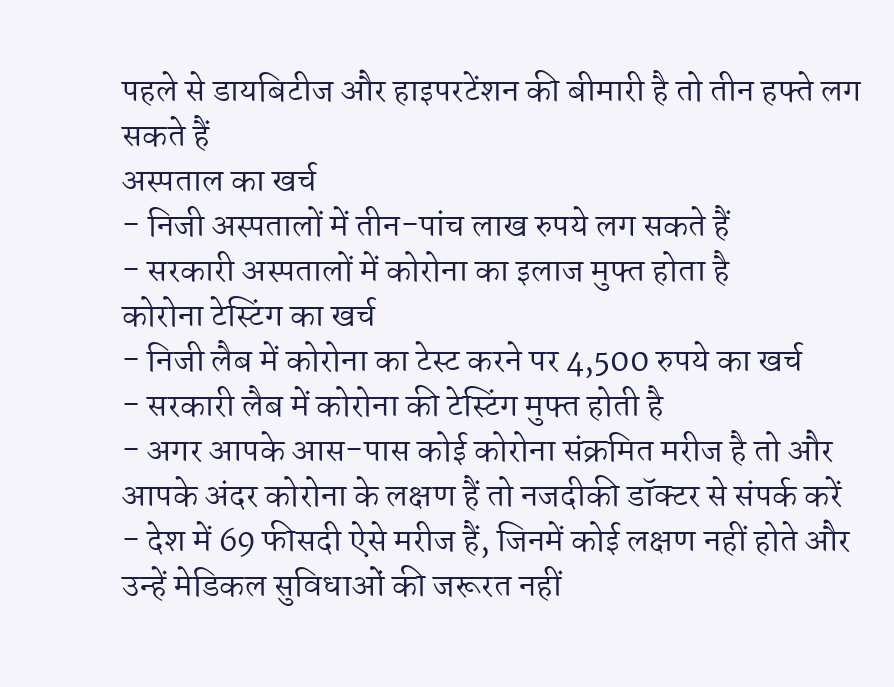पहले से डायबिटीज और हाइपरटेंशन की बीमारी है तो तीन हफ्ते लग सकते हैं
अस्पताल का खर्च
- निजी अस्पतालों में तीन-पांच लाख रुपये लग सकते हैं
- सरकारी अस्पतालों में कोरोना का इलाज मुफ्त होता है
कोरोना टेस्टिंग का खर्च
- निजी लैब में कोरोना का टेस्ट करने पर 4,500 रुपये का खर्च
- सरकारी लैब में कोरोना की टेस्टिंग मुफ्त होती है
- अगर आपके आस-पास कोई कोरोना संक्रमित मरीज है तो और आपके अंदर कोरोना के लक्षण हैं तो नजदीकी डॉक्टर से संपर्क करें
- देश में 69 फीसदी ऐसे मरीज हैं, जिनमें कोई लक्षण नहीं होते और उन्हें मेडिकल सुविधाओं की जरूरत नहीं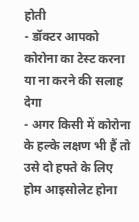होती
- डॉक्टर आपको कोरोना का टेस्ट करना या ना करने की सलाह देगा
- अगर किसी में कोरोना के हल्के लक्षण भी हैं तो उसे दो हफ्ते के लिए होम आइसोलेट होना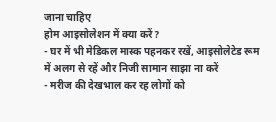जाना चाहिए
होम आइसोलेशन में क्या करें?
- घर में भी मेडिकल मास्क पहनकर रखें, आइसोलेटेड रूम में अलग से रहें और निजी सामान साझा ना करें
- मरीज की देखभाल कर रह लोगों को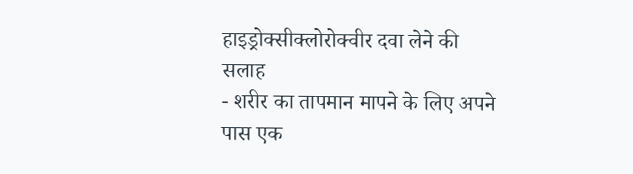हाइड्रोक्सीक्लोरोक्वीर दवा लेने की सलाह
- शरीर का तापमान मापने के लिए अपने पास एक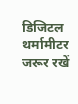डिजिटल थर्मामीटर जरूर रखें